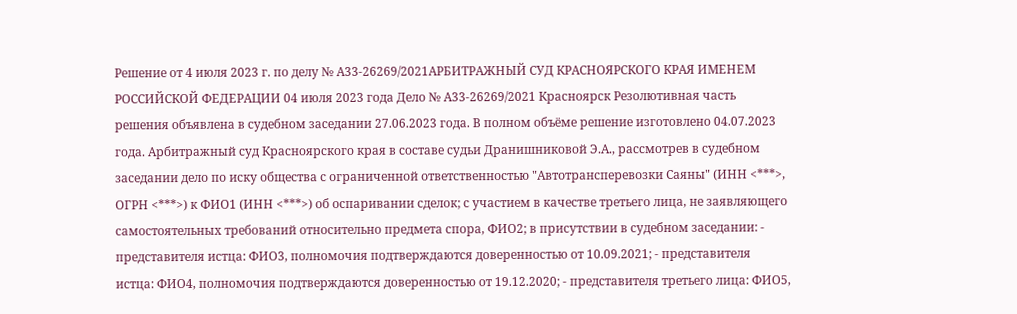Решение от 4 июля 2023 г. по делу № А33-26269/2021АРБИТРАЖНЫЙ СУД КРАСНОЯРСКОГО КРАЯ ИМЕНЕМ РОССИЙСКОЙ ФЕДЕРАЦИИ 04 июля 2023 года Дело № А33-26269/2021 Красноярск Резолютивная часть решения объявлена в судебном заседании 27.06.2023 года. В полном объёме решение изготовлено 04.07.2023 года. Арбитражный суд Красноярского края в составе судьи Дранишниковой Э.А., рассмотрев в судебном заседании дело по иску общества с ограниченной ответственностью "Автотрансперевозки Саяны" (ИНН <***>, ОГРН <***>) к ФИО1 (ИНН <***>) об оспаривании сделок; с участием в качестве третьего лица, не заявляющего самостоятельных требований относительно предмета спора, ФИО2; в присутствии в судебном заседании: - представителя истца: ФИО3, полномочия подтверждаются доверенностью от 10.09.2021; - представителя истца: ФИО4, полномочия подтверждаются доверенностью от 19.12.2020; - представителя третьего лица: ФИО5,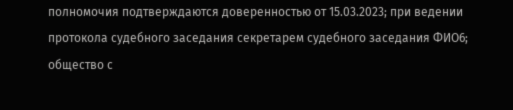полномочия подтверждаются доверенностью от 15.03.2023; при ведении протокола судебного заседания секретарем судебного заседания ФИО6; общество с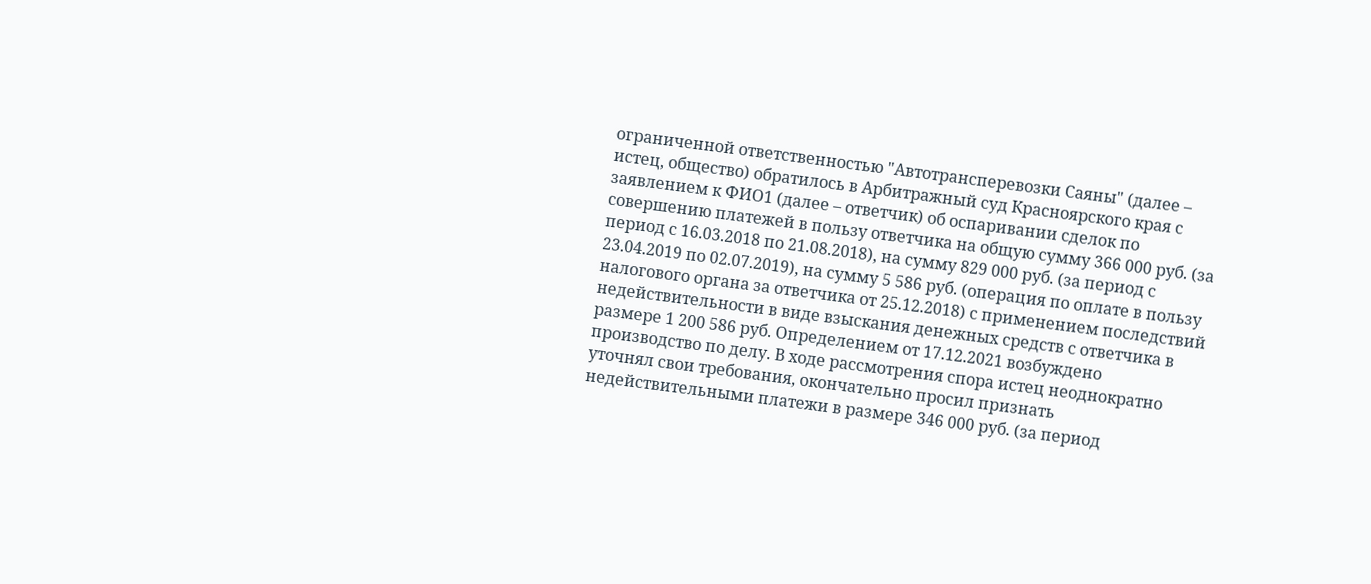ограниченной ответственностью "Автотрансперевозки Саяны" (далее – истец, общество) обратилось в Арбитражный суд Красноярского края с заявлением к ФИО1 (далее – ответчик) об оспаривании сделок по совершению платежей в пользу ответчика на общую сумму 366 000 руб. (за период с 16.03.2018 по 21.08.2018), на сумму 829 000 руб. (за период с 23.04.2019 по 02.07.2019), на сумму 5 586 руб. (операция по оплате в пользу налогового органа за ответчика от 25.12.2018) с применением последствий недействительности в виде взыскания денежных средств с ответчика в размере 1 200 586 руб. Определением от 17.12.2021 возбуждено производство по делу. В ходе рассмотрения спора истец неоднократно уточнял свои требования, окончательно просил признать недействительными платежи в размере 346 000 руб. (за период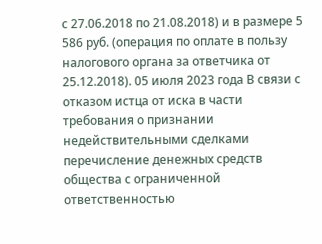с 27.06.2018 по 21.08.2018) и в размере 5 586 руб. (операция по оплате в пользу налогового органа за ответчика от 25.12.2018). 05 июля 2023 года В связи с отказом истца от иска в части требования о признании недействительными сделками перечисление денежных средств общества с ограниченной ответственностью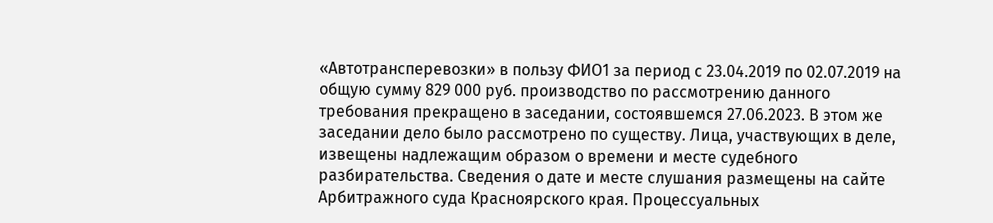«Автотрансперевозки» в пользу ФИО1 за период с 23.04.2019 по 02.07.2019 на общую сумму 829 000 руб. производство по рассмотрению данного требования прекращено в заседании, состоявшемся 27.06.2023. В этом же заседании дело было рассмотрено по существу. Лица, участвующих в деле, извещены надлежащим образом о времени и месте судебного разбирательства. Сведения о дате и месте слушания размещены на сайте Арбитражного суда Красноярского края. Процессуальных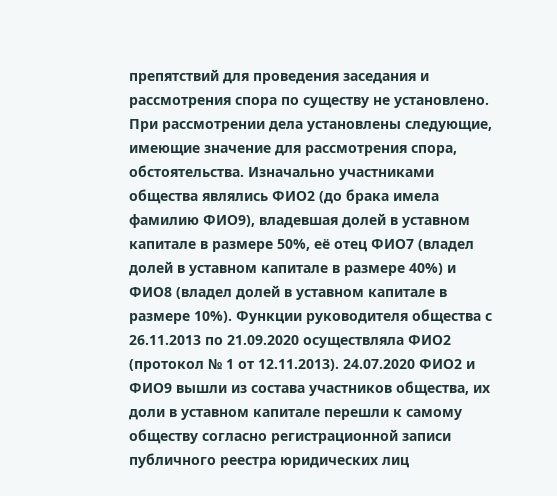препятствий для проведения заседания и рассмотрения спора по существу не установлено. При рассмотрении дела установлены следующие, имеющие значение для рассмотрения спора, обстоятельства. Изначально участниками общества являлись ФИО2 (до брака имела фамилию ФИО9), владевшая долей в уставном капитале в размере 50%, её отец ФИО7 (владел долей в уставном капитале в размере 40%) и ФИО8 (владел долей в уставном капитале в размере 10%). Функции руководителя общества с 26.11.2013 по 21.09.2020 осуществляла ФИО2 (протокол № 1 от 12.11.2013). 24.07.2020 ФИО2 и ФИО9 вышли из состава участников общества, их доли в уставном капитале перешли к самому обществу согласно регистрационной записи публичного реестра юридических лиц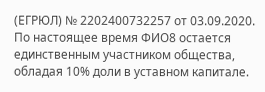(ЕГРЮЛ) № 2202400732257 от 03.09.2020. По настоящее время ФИО8 остается единственным участником общества, обладая 10% доли в уставном капитале.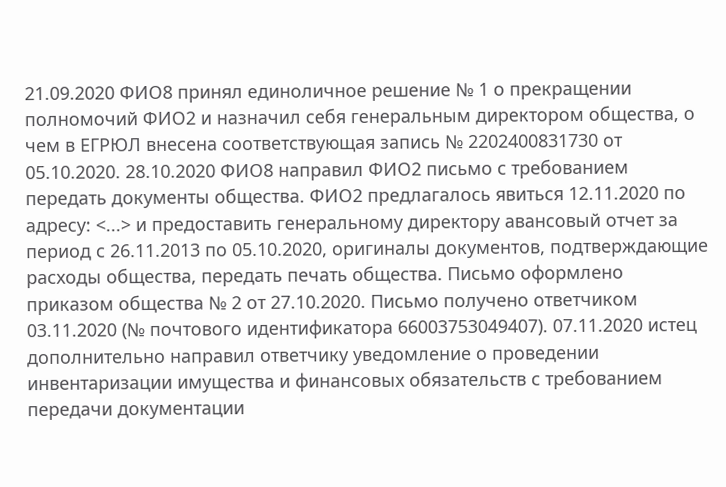21.09.2020 ФИО8 принял единоличное решение № 1 о прекращении полномочий ФИО2 и назначил себя генеральным директором общества, о чем в ЕГРЮЛ внесена соответствующая запись № 2202400831730 от 05.10.2020. 28.10.2020 ФИО8 направил ФИО2 письмо с требованием передать документы общества. ФИО2 предлагалось явиться 12.11.2020 по адресу: <...> и предоставить генеральному директору авансовый отчет за период с 26.11.2013 по 05.10.2020, оригиналы документов, подтверждающие расходы общества, передать печать общества. Письмо оформлено приказом общества № 2 от 27.10.2020. Письмо получено ответчиком 03.11.2020 (№ почтового идентификатора 66003753049407). 07.11.2020 истец дополнительно направил ответчику уведомление о проведении инвентаризации имущества и финансовых обязательств с требованием передачи документации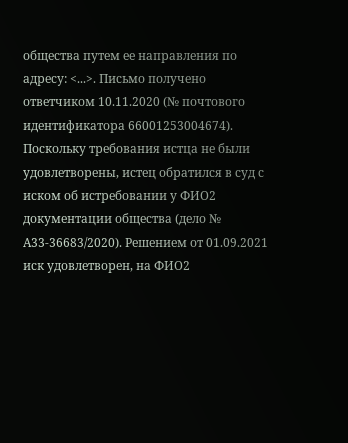общества путем ее направления по адресу: <...>. Письмо получено ответчиком 10.11.2020 (№ почтового идентификатора 66001253004674). Поскольку требования истца не были удовлетворены, истец обратился в суд с иском об истребовании у ФИО2 документации общества (дело № А33-36683/2020). Решением от 01.09.2021 иск удовлетворен, на ФИО2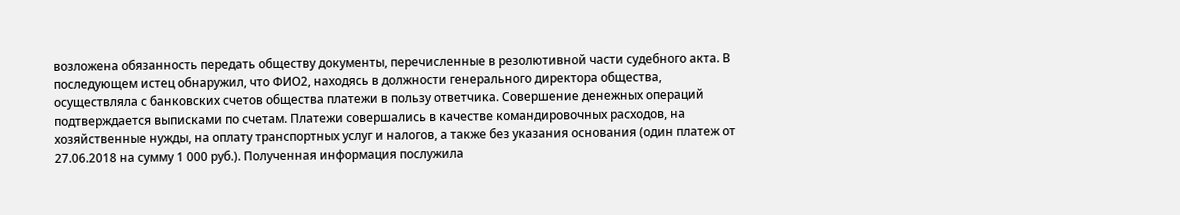возложена обязанность передать обществу документы, перечисленные в резолютивной части судебного акта. В последующем истец обнаружил, что ФИО2, находясь в должности генерального директора общества, осуществляла с банковских счетов общества платежи в пользу ответчика. Совершение денежных операций подтверждается выписками по счетам. Платежи совершались в качестве командировочных расходов, на хозяйственные нужды, на оплату транспортных услуг и налогов, а также без указания основания (один платеж от 27.06.2018 на сумму 1 000 руб.). Полученная информация послужила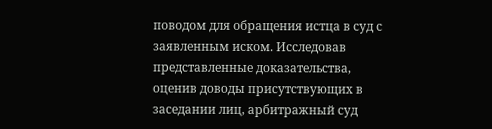поводом для обращения истца в суд с заявленным иском. Исследовав представленные доказательства, оценив доводы присутствующих в заседании лиц, арбитражный суд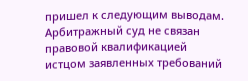пришел к следующим выводам. Арбитражный суд не связан правовой квалификацией истцом заявленных требований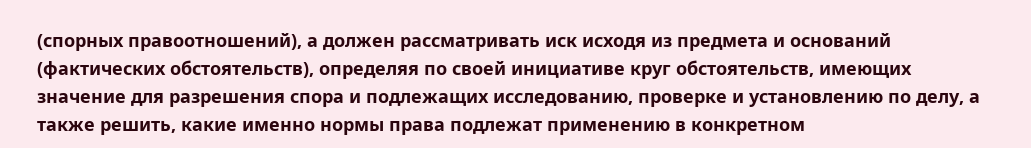(спорных правоотношений), а должен рассматривать иск исходя из предмета и оснований (фактических обстоятельств), определяя по своей инициативе круг обстоятельств, имеющих значение для разрешения спора и подлежащих исследованию, проверке и установлению по делу, а также решить, какие именно нормы права подлежат применению в конкретном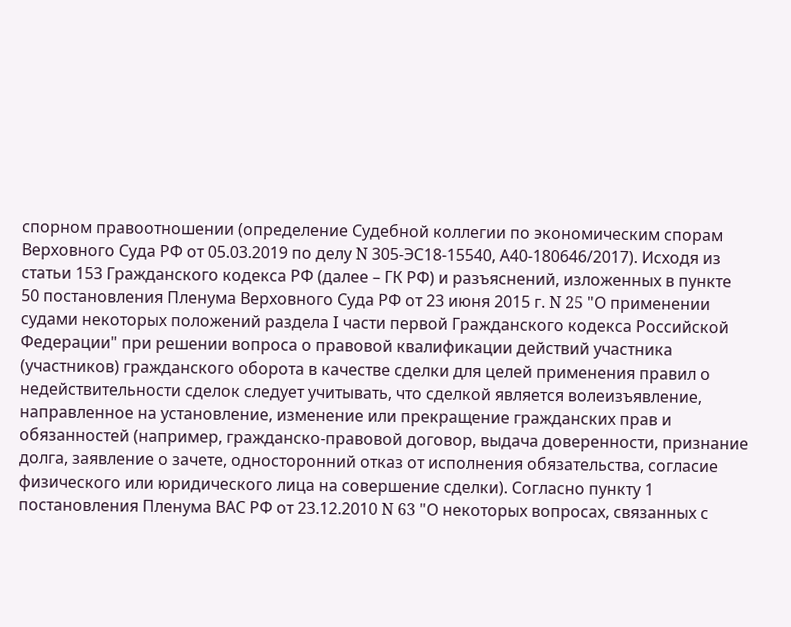спорном правоотношении (определение Судебной коллегии по экономическим спорам Верховного Суда РФ от 05.03.2019 по делу N 305-ЭС18-15540, А40-180646/2017). Исходя из статьи 153 Гражданского кодекса РФ (далее – ГК РФ) и разъяснений, изложенных в пункте 50 постановления Пленума Верховного Суда РФ от 23 июня 2015 г. N 25 "О применении судами некоторых положений раздела I части первой Гражданского кодекса Российской Федерации" при решении вопроса о правовой квалификации действий участника (участников) гражданского оборота в качестве сделки для целей применения правил о недействительности сделок следует учитывать, что сделкой является волеизъявление, направленное на установление, изменение или прекращение гражданских прав и обязанностей (например, гражданско-правовой договор, выдача доверенности, признание долга, заявление о зачете, односторонний отказ от исполнения обязательства, согласие физического или юридического лица на совершение сделки). Согласно пункту 1 постановления Пленума ВАС РФ от 23.12.2010 N 63 "О некоторых вопросах, связанных с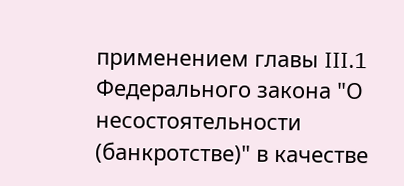применением главы III.1 Федерального закона "О несостоятельности (банкротстве)" в качестве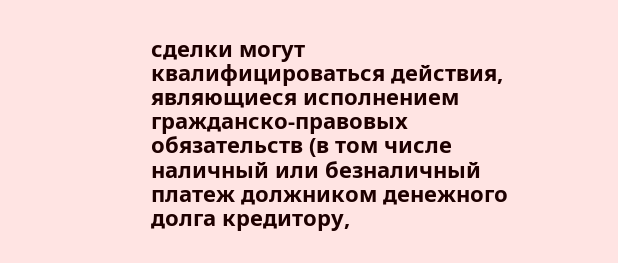сделки могут квалифицироваться действия, являющиеся исполнением гражданско-правовых обязательств (в том числе наличный или безналичный платеж должником денежного долга кредитору,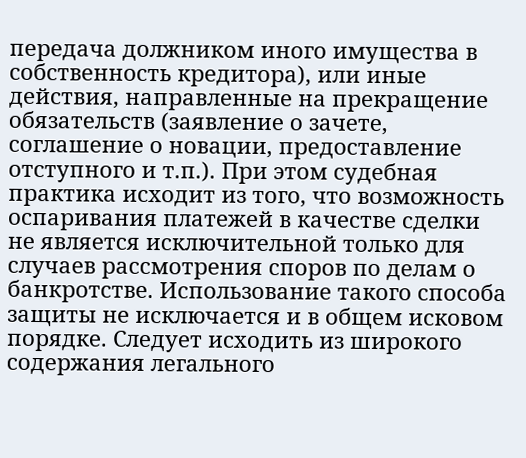передача должником иного имущества в собственность кредитора), или иные действия, направленные на прекращение обязательств (заявление о зачете, соглашение о новации, предоставление отступного и т.п.). При этом судебная практика исходит из того, что возможность оспаривания платежей в качестве сделки не является исключительной только для случаев рассмотрения споров по делам о банкротстве. Использование такого способа защиты не исключается и в общем исковом порядке. Следует исходить из широкого содержания легального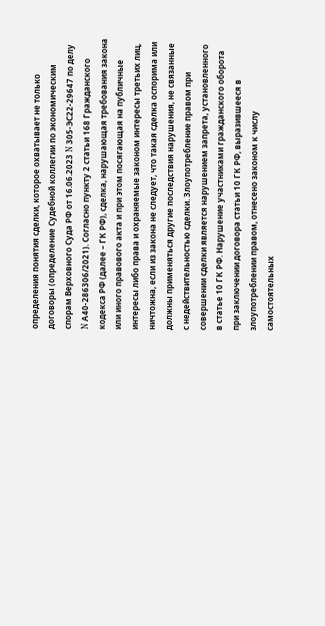определения понятия сделки, которое охватывает не только договоры (определение Судебной коллегии по экономическим спорам Верховного Суда РФ от 16.06.2023 N 305-ЭС22-29647 по делу N А40-286306/2021). Согласно пункту 2 статьи 168 Гражданского кодекса РФ (далее – ГК РФ), сделка, нарушающая требования закона или иного правового акта и при этом посягающая на публичные интересы либо права и охраняемые законом интересы третьих лиц, ничтожна, если из закона не следует, что такая сделка оспорима или должны применяться другие последствия нарушения, не связанные с недействительностью сделки. Злоупотребление правом при совершении сделки является нарушением запрета, установленного в статье 10 ГК РФ. Нарушение участниками гражданского оборота при заключении договора статьи 10 ГК РФ, выразившееся в злоупотреблении правом, отнесено законом к числу самостоятельных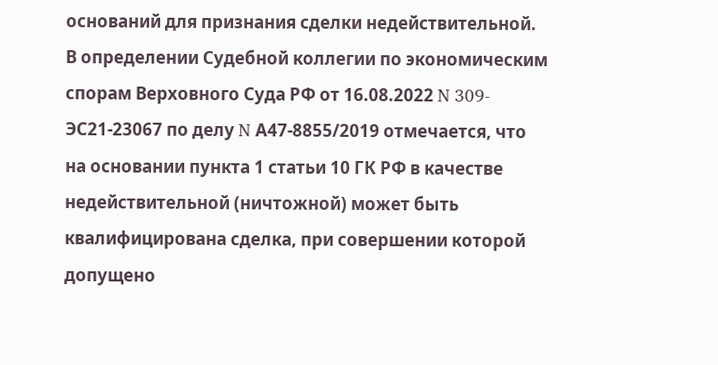оснований для признания сделки недействительной. В определении Судебной коллегии по экономическим спорам Верховного Суда РФ от 16.08.2022 N 309-ЭС21-23067 по делу N А47-8855/2019 отмечается, что на основании пункта 1 статьи 10 ГК РФ в качестве недействительной (ничтожной) может быть квалифицирована сделка, при совершении которой допущено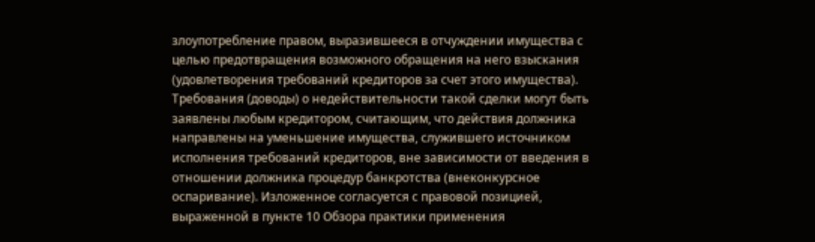злоупотребление правом, выразившееся в отчуждении имущества с целью предотвращения возможного обращения на него взыскания (удовлетворения требований кредиторов за счет этого имущества). Требования (доводы) о недействительности такой сделки могут быть заявлены любым кредитором, считающим, что действия должника направлены на уменьшение имущества, служившего источником исполнения требований кредиторов, вне зависимости от введения в отношении должника процедур банкротства (внеконкурсное оспаривание). Изложенное согласуется с правовой позицией, выраженной в пункте 10 Обзора практики применения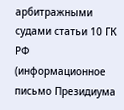арбитражными судами статьи 10 ГК РФ (информационное письмо Президиума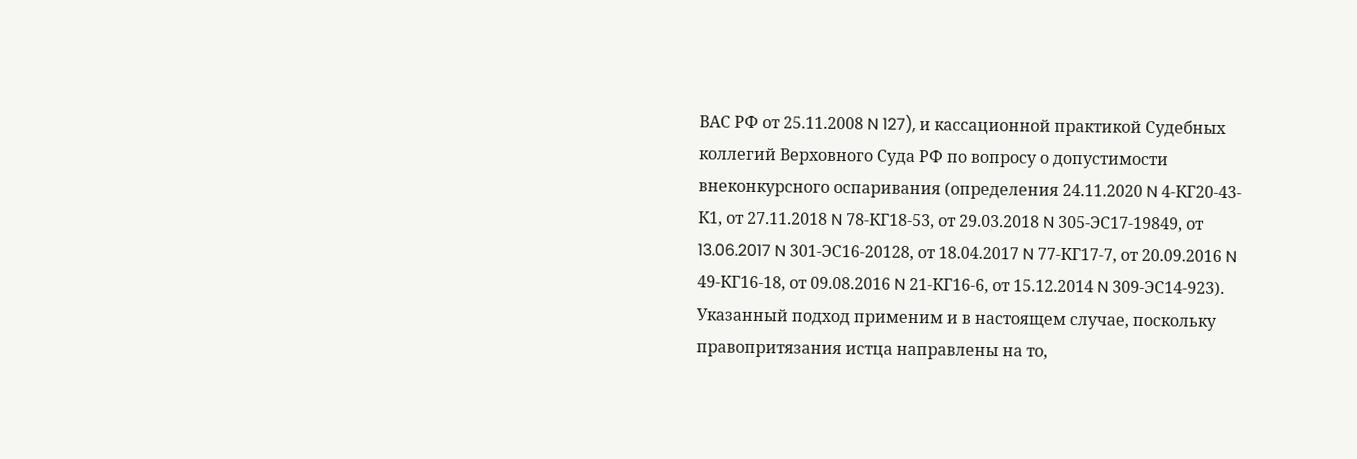ВАС РФ от 25.11.2008 N 127), и кассационной практикой Судебных коллегий Верховного Суда РФ по вопросу о допустимости внеконкурсного оспаривания (определения 24.11.2020 N 4-КГ20-43-К1, от 27.11.2018 N 78-КГ18-53, от 29.03.2018 N 305-ЭС17-19849, от 13.06.2017 N 301-ЭС16-20128, от 18.04.2017 N 77-КГ17-7, от 20.09.2016 N 49-КГ16-18, от 09.08.2016 N 21-КГ16-6, от 15.12.2014 N 309-ЭС14-923). Указанный подход применим и в настоящем случае, поскольку правопритязания истца направлены на то,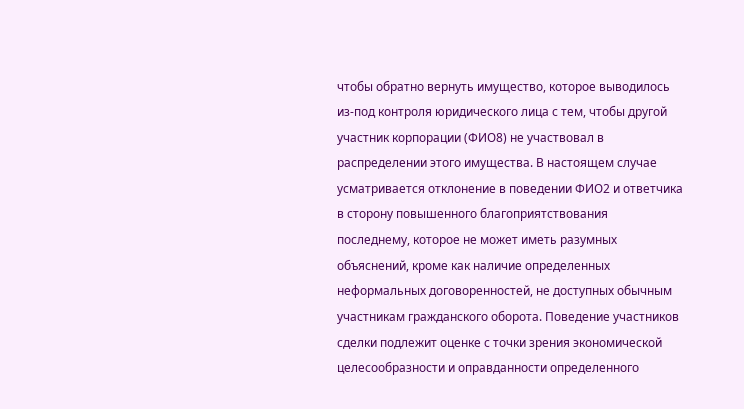чтобы обратно вернуть имущество, которое выводилось из-под контроля юридического лица с тем, чтобы другой участник корпорации (ФИО8) не участвовал в распределении этого имущества. В настоящем случае усматривается отклонение в поведении ФИО2 и ответчика в сторону повышенного благоприятствования последнему, которое не может иметь разумных объяснений, кроме как наличие определенных неформальных договоренностей, не доступных обычным участникам гражданского оборота. Поведение участников сделки подлежит оценке с точки зрения экономической целесообразности и оправданности определенного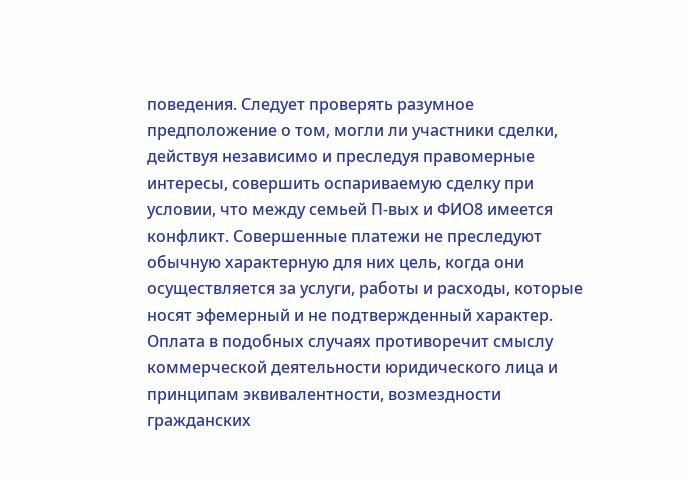поведения. Следует проверять разумное предположение о том, могли ли участники сделки, действуя независимо и преследуя правомерные интересы, совершить оспариваемую сделку при условии, что между семьей П-вых и ФИО8 имеется конфликт. Совершенные платежи не преследуют обычную характерную для них цель, когда они осуществляется за услуги, работы и расходы, которые носят эфемерный и не подтвержденный характер. Оплата в подобных случаях противоречит смыслу коммерческой деятельности юридического лица и принципам эквивалентности, возмездности гражданских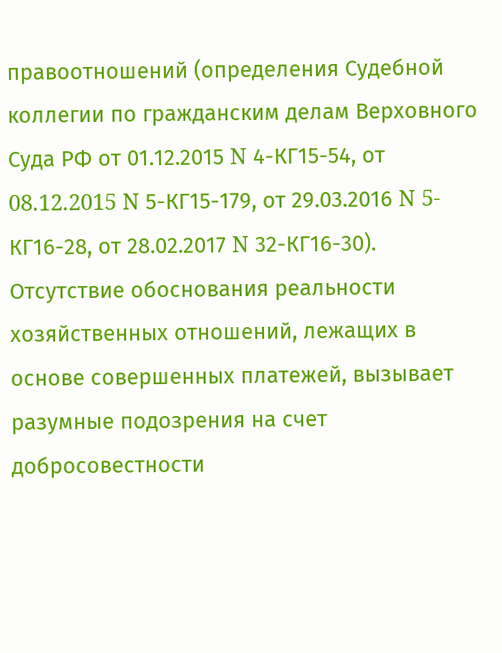правоотношений (определения Судебной коллегии по гражданским делам Верховного Суда РФ от 01.12.2015 N 4-КГ15-54, от 08.12.2015 N 5-КГ15-179, от 29.03.2016 N 5-КГ16-28, от 28.02.2017 N 32-КГ16-30). Отсутствие обоснования реальности хозяйственных отношений, лежащих в основе совершенных платежей, вызывает разумные подозрения на счет добросовестности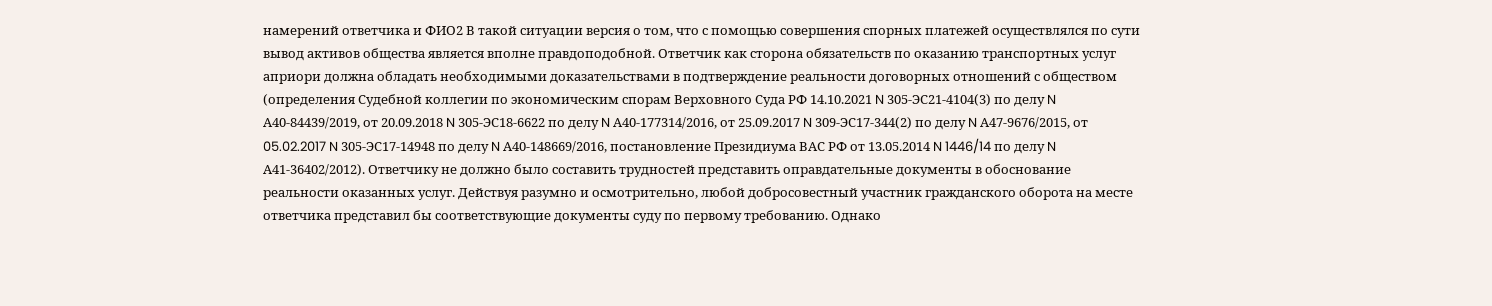намерений ответчика и ФИО2 В такой ситуации версия о том, что с помощью совершения спорных платежей осуществлялся по сути вывод активов общества является вполне правдоподобной. Ответчик как сторона обязательств по оказанию транспортных услуг априори должна обладать необходимыми доказательствами в подтверждение реальности договорных отношений с обществом (определения Судебной коллегии по экономическим спорам Верховного Суда РФ 14.10.2021 N 305-ЭС21-4104(3) по делу N А40-84439/2019, от 20.09.2018 N 305-ЭС18-6622 по делу N А40-177314/2016, от 25.09.2017 N 309-ЭС17-344(2) по делу N А47-9676/2015, от 05.02.2017 N 305-ЭС17-14948 по делу N А40-148669/2016, постановление Президиума ВАС РФ от 13.05.2014 N 1446/14 по делу N А41-36402/2012). Ответчику не должно было составить трудностей представить оправдательные документы в обоснование реальности оказанных услуг. Действуя разумно и осмотрительно, любой добросовестный участник гражданского оборота на месте ответчика представил бы соответствующие документы суду по первому требованию. Однако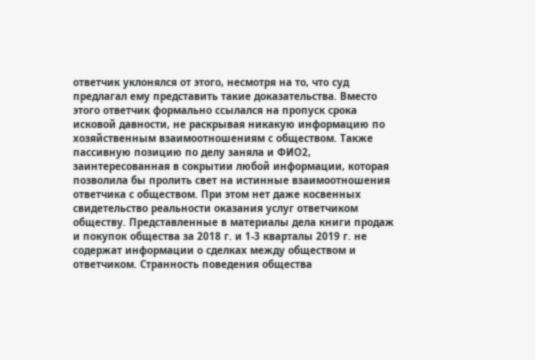ответчик уклонялся от этого, несмотря на то, что суд предлагал ему представить такие доказательства. Вместо этого ответчик формально ссылался на пропуск срока исковой давности, не раскрывая никакую информацию по хозяйственным взаимоотношениям с обществом. Также пассивную позицию по делу заняла и ФИО2, заинтересованная в сокрытии любой информации, которая позволила бы пролить свет на истинные взаимоотношения ответчика с обществом. При этом нет даже косвенных свидетельство реальности оказания услуг ответчиком обществу. Представленные в материалы дела книги продаж и покупок общества за 2018 г. и 1-3 кварталы 2019 г. не содержат информации о сделках между обществом и ответчиком. Странность поведения общества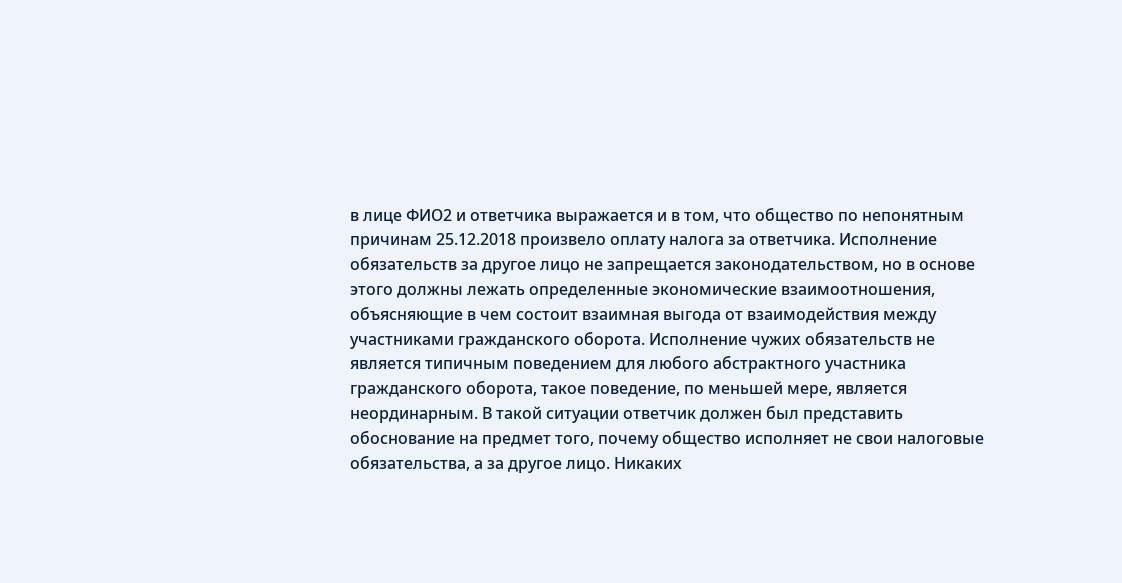в лице ФИО2 и ответчика выражается и в том, что общество по непонятным причинам 25.12.2018 произвело оплату налога за ответчика. Исполнение обязательств за другое лицо не запрещается законодательством, но в основе этого должны лежать определенные экономические взаимоотношения, объясняющие в чем состоит взаимная выгода от взаимодействия между участниками гражданского оборота. Исполнение чужих обязательств не является типичным поведением для любого абстрактного участника гражданского оборота, такое поведение, по меньшей мере, является неординарным. В такой ситуации ответчик должен был представить обоснование на предмет того, почему общество исполняет не свои налоговые обязательства, а за другое лицо. Никаких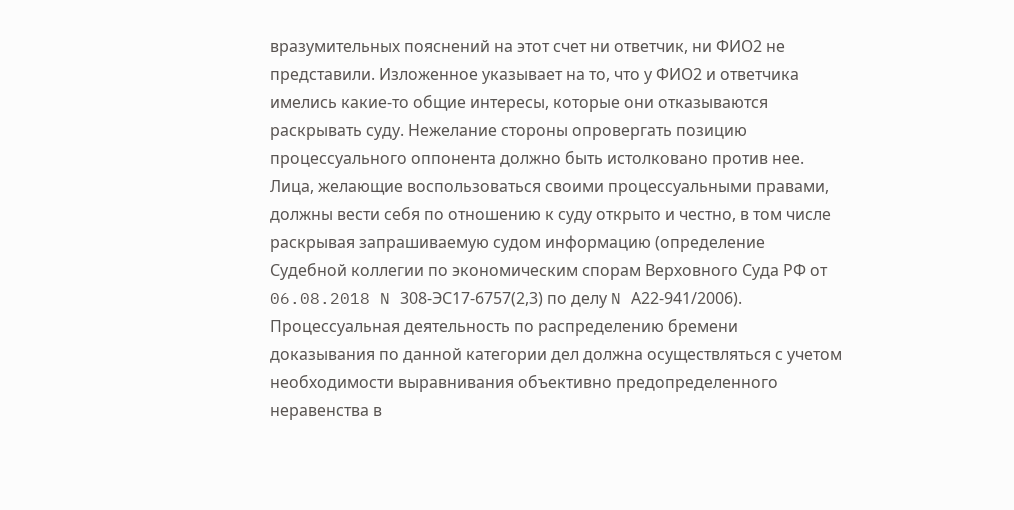вразумительных пояснений на этот счет ни ответчик, ни ФИО2 не представили. Изложенное указывает на то, что у ФИО2 и ответчика имелись какие-то общие интересы, которые они отказываются раскрывать суду. Нежелание стороны опровергать позицию процессуального оппонента должно быть истолковано против нее. Лица, желающие воспользоваться своими процессуальными правами, должны вести себя по отношению к суду открыто и честно, в том числе раскрывая запрашиваемую судом информацию (определение Судебной коллегии по экономическим спорам Верховного Суда РФ от 06.08.2018 N 308-ЭС17-6757(2,3) по делу N А22-941/2006). Процессуальная деятельность по распределению бремени доказывания по данной категории дел должна осуществляться с учетом необходимости выравнивания объективно предопределенного неравенства в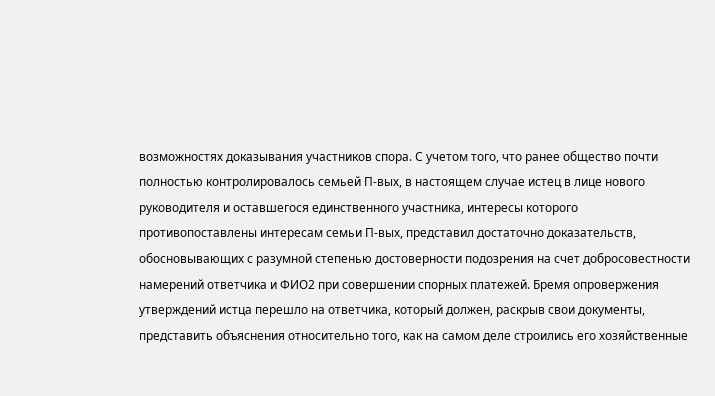возможностях доказывания участников спора. С учетом того, что ранее общество почти полностью контролировалось семьей П-вых, в настоящем случае истец в лице нового руководителя и оставшегося единственного участника, интересы которого противопоставлены интересам семьи П-вых, представил достаточно доказательств, обосновывающих с разумной степенью достоверности подозрения на счет добросовестности намерений ответчика и ФИО2 при совершении спорных платежей. Бремя опровержения утверждений истца перешло на ответчика, который должен, раскрыв свои документы, представить объяснения относительно того, как на самом деле строились его хозяйственные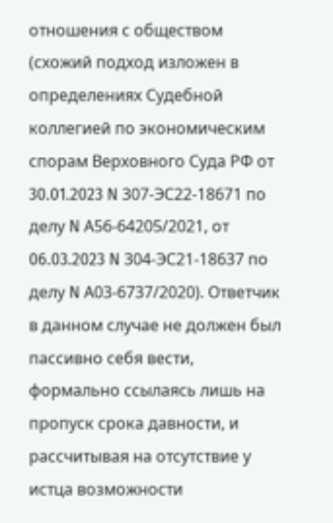отношения с обществом (схожий подход изложен в определениях Судебной коллегией по экономическим спорам Верховного Суда РФ от 30.01.2023 N 307-ЭС22-18671 по делу N А56-64205/2021, от 06.03.2023 N 304-ЭС21-18637 по делу N А03-6737/2020). Ответчик в данном случае не должен был пассивно себя вести, формально ссылаясь лишь на пропуск срока давности, и рассчитывая на отсутствие у истца возможности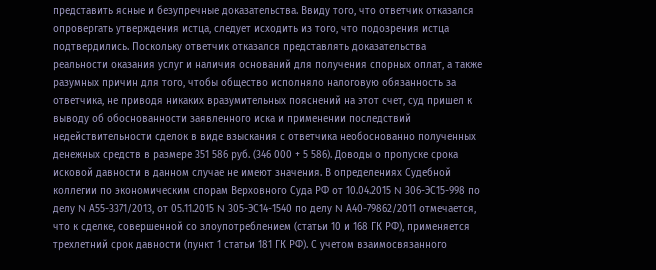представить ясные и безупречные доказательства. Ввиду того, что ответчик отказался опровергать утверждения истца, следует исходить из того, что подозрения истца подтвердились. Поскольку ответчик отказался представлять доказательства реальности оказания услуг и наличия оснований для получения спорных оплат, а также разумных причин для того, чтобы общество исполняло налоговую обязанность за ответчика, не приводя никаких вразумительных пояснений на этот счет, суд пришел к выводу об обоснованности заявленного иска и применении последствий недействительности сделок в виде взыскания с ответчика необоснованно полученных денежных средств в размере 351 586 руб. (346 000 + 5 586). Доводы о пропуске срока исковой давности в данном случае не имеют значения. В определениях Судебной коллегии по экономическим спорам Верховного Суда РФ от 10.04.2015 N 306-ЭС15-998 по делу N А55-3371/2013, от 05.11.2015 N 305-ЭС14-1540 по делу N А40-79862/2011 отмечается, что к сделке, совершенной со злоупотреблением (статьи 10 и 168 ГК РФ), применяется трехлетний срок давности (пункт 1 статьи 181 ГК РФ). С учетом взаимосвязанного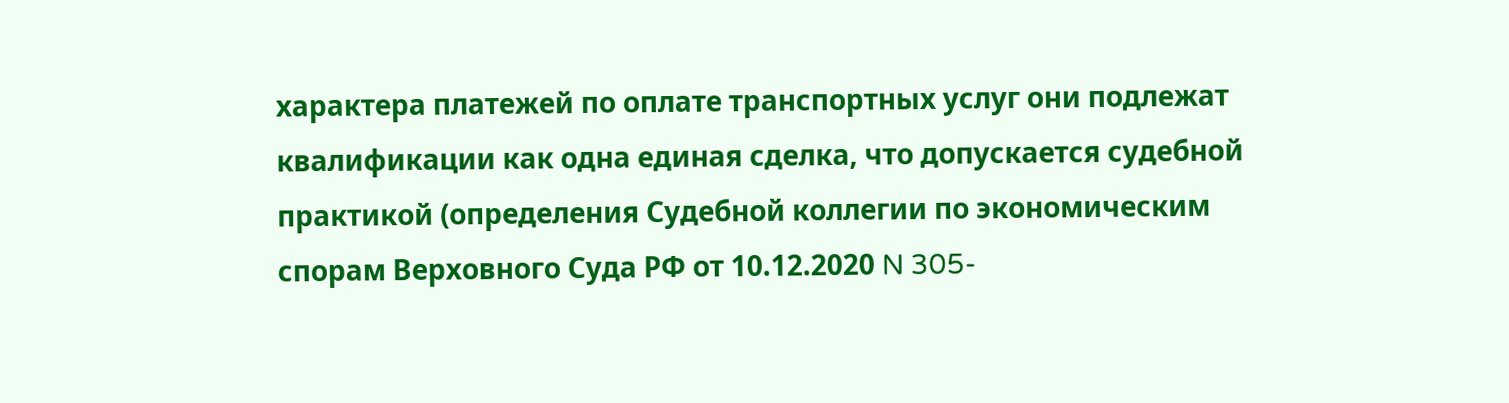характера платежей по оплате транспортных услуг они подлежат квалификации как одна единая сделка, что допускается судебной практикой (определения Судебной коллегии по экономическим спорам Верховного Суда РФ от 10.12.2020 N 305-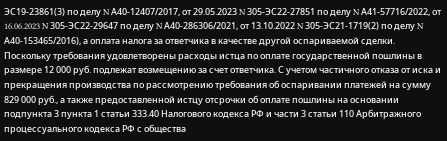ЭС19-23861(3) по делу N А40-12407/2017, от 29.05.2023 N 305-ЭС22-27851 по делу N А41-57716/2022, от 16.06.2023 N 305-ЭС22-29647 по делу N А40-286306/2021, от 13.10.2022 N 305-ЭС21-1719(2) по делу N А40-153465/2016), а оплата налога за ответчика в качестве другой оспариваемой сделки. Поскольку требования удовлетворены расходы истца по оплате государственной пошлины в размере 12 000 руб. подлежат возмещению за счет ответчика. С учетом частичного отказа от иска и прекращения производства по рассмотрению требования об оспаривании платежей на сумму 829 000 руб., а также предоставленной истцу отсрочки об оплате пошлины на основании подпункта 3 пункта 1 статьи 333.40 Налогового кодекса РФ и части 3 статьи 110 Арбитражного процессуального кодекса РФ с общества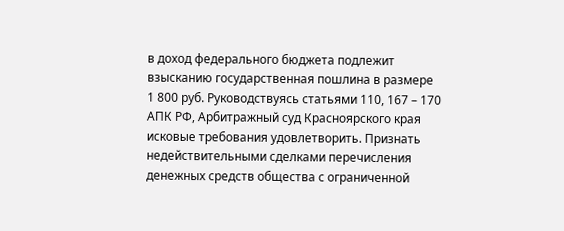в доход федерального бюджета подлежит взысканию государственная пошлина в размере 1 800 руб. Руководствуясь статьями 110, 167 – 170 АПК РФ, Арбитражный суд Красноярского края исковые требования удовлетворить. Признать недействительными сделками перечисления денежных средств общества с ограниченной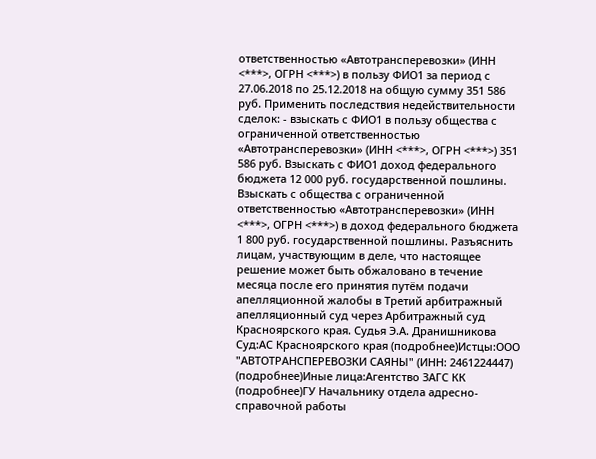ответственностью «Автотрансперевозки» (ИНН <***>, ОГРН <***>) в пользу ФИО1 за период с 27.06.2018 по 25.12.2018 на общую сумму 351 586 руб. Применить последствия недействительности сделок: - взыскать с ФИО1 в пользу общества с ограниченной ответственностью «Автотрансперевозки» (ИНН <***>, ОГРН <***>) 351 586 руб. Взыскать с ФИО1 доход федерального бюджета 12 000 руб. государственной пошлины. Взыскать с общества с ограниченной ответственностью «Автотрансперевозки» (ИНН <***>, ОГРН <***>) в доход федерального бюджета 1 800 руб. государственной пошлины. Разъяснить лицам, участвующим в деле, что настоящее решение может быть обжаловано в течение месяца после его принятия путём подачи апелляционной жалобы в Третий арбитражный апелляционный суд через Арбитражный суд Красноярского края. Судья Э.А. Дранишникова Суд:АС Красноярского края (подробнее)Истцы:ООО "АВТОТРАНСПЕРЕВОЗКИ САЯНЫ" (ИНН: 2461224447) (подробнее)Иные лица:Агентство ЗАГС КК (подробнее)ГУ Начальнику отдела адресно-справочной работы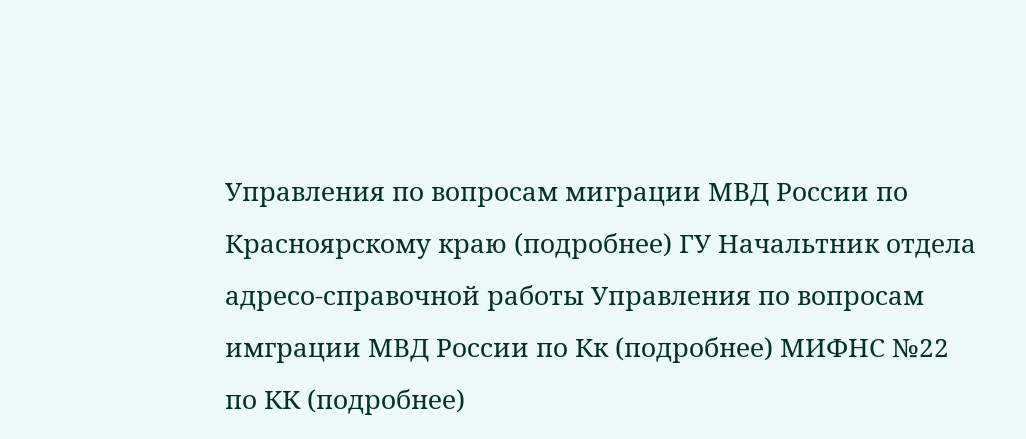Управления по вопросам миграции МВД России по Красноярскому краю (подробнее) ГУ Начальтник отдела адресо-справочной работы Управления по вопросам имграции МВД России по Кк (подробнее) МИФНС №22 по КК (подробнее)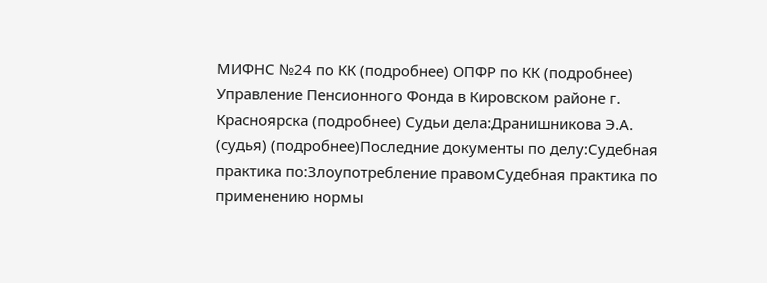МИФНС №24 по КК (подробнее) ОПФР по КК (подробнее) Управление Пенсионного Фонда в Кировском районе г. Красноярска (подробнее) Судьи дела:Дранишникова Э.А. (судья) (подробнее)Последние документы по делу:Судебная практика по:Злоупотребление правомСудебная практика по применению нормы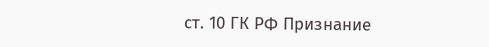ст. 10 ГК РФ Признание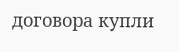договора купли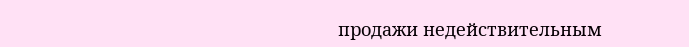продажи недействительным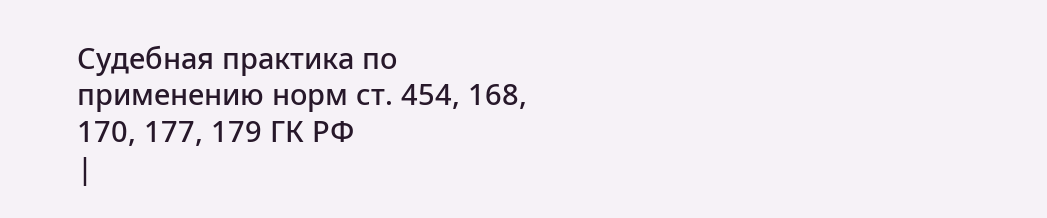Судебная практика по применению норм ст. 454, 168, 170, 177, 179 ГК РФ
|